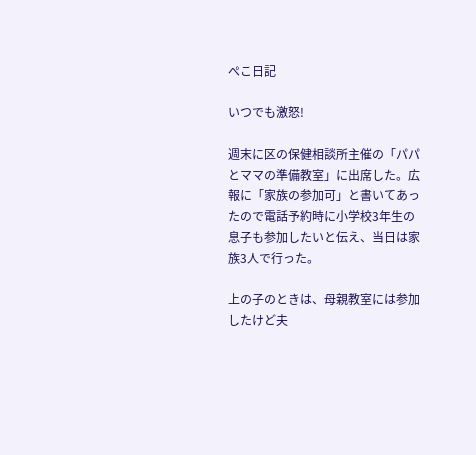ぺこ日記

いつでも激怒!

週末に区の保健相談所主催の「パパとママの準備教室」に出席した。広報に「家族の参加可」と書いてあったので電話予約時に小学校3年生の息子も参加したいと伝え、当日は家族3人で行った。

上の子のときは、母親教室には参加したけど夫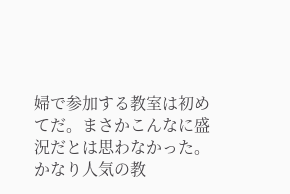婦で参加する教室は初めてだ。まさかこんなに盛況だとは思わなかった。かなり人気の教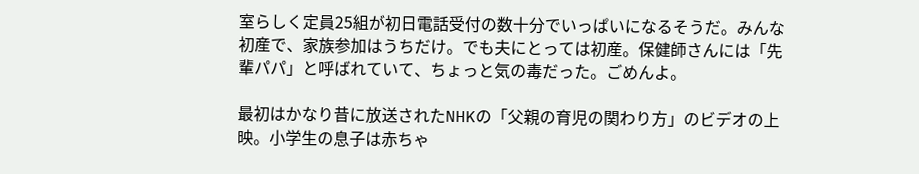室らしく定員25組が初日電話受付の数十分でいっぱいになるそうだ。みんな初産で、家族参加はうちだけ。でも夫にとっては初産。保健師さんには「先輩パパ」と呼ばれていて、ちょっと気の毒だった。ごめんよ。

最初はかなり昔に放送されたNHKの「父親の育児の関わり方」のビデオの上映。小学生の息子は赤ちゃ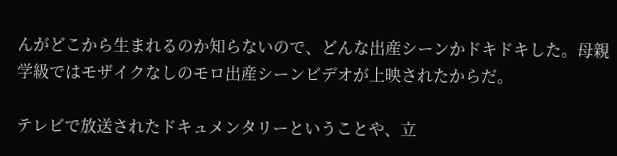んがどこから生まれるのか知らないので、どんな出産シーンかドキドキした。母親学級ではモザイクなしのモロ出産シーンビデオが上映されたからだ。

テレビで放送されたドキュメンタリーということや、立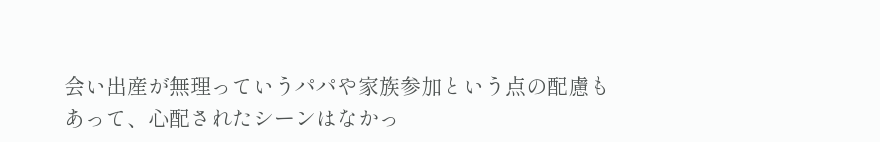会い出産が無理っていうパパや家族参加という点の配慮もあって、心配されたシーンはなかっ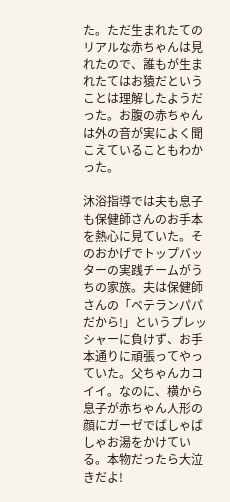た。ただ生まれたてのリアルな赤ちゃんは見れたので、誰もが生まれたてはお猿だということは理解したようだった。お腹の赤ちゃんは外の音が実によく聞こえていることもわかった。

沐浴指導では夫も息子も保健師さんのお手本を熱心に見ていた。そのおかげでトップバッターの実践チームがうちの家族。夫は保健師さんの「ベテランパパだから!」というプレッシャーに負けず、お手本通りに頑張ってやっていた。父ちゃんカコイイ。なのに、横から息子が赤ちゃん人形の顔にガーゼでばしゃばしゃお湯をかけている。本物だったら大泣きだよ!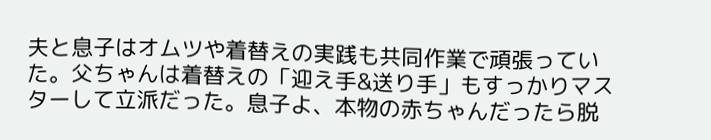夫と息子はオムツや着替えの実践も共同作業で頑張っていた。父ちゃんは着替えの「迎え手&送り手」もすっかりマスターして立派だった。息子よ、本物の赤ちゃんだったら脱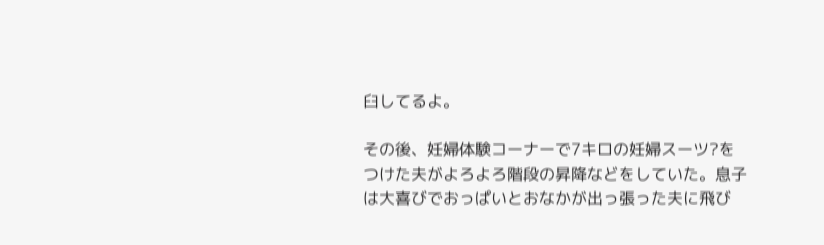臼してるよ。

その後、妊婦体験コーナーで7キロの妊婦スーツ?をつけた夫がよろよろ階段の昇降などをしていた。息子は大喜びでおっぱいとおなかが出っ張った夫に飛び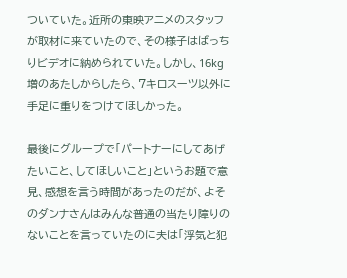ついていた。近所の東映アニメのスタッフが取材に来ていたので、その様子はばっちりビデオに納められていた。しかし、16kg増のあたしからしたら、7キロスーツ以外に手足に重りをつけてほしかった。

最後にグループで「パートナーにしてあげたいこと、してほしいこと」というお題で意見、感想を言う時間があったのだが、よそのダンナさんはみんな普通の当たり障りのないことを言っていたのに夫は「浮気と犯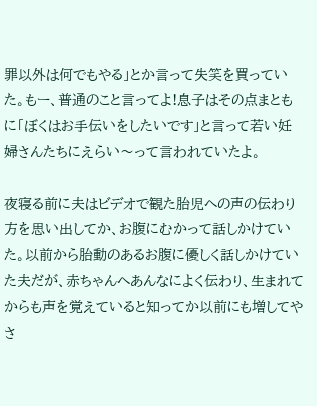罪以外は何でもやる」とか言って失笑を買っていた。もー、普通のこと言ってよ!息子はその点まともに「ぼくはお手伝いをしたいです」と言って若い妊婦さんたちにえらい〜って言われていたよ。

夜寝る前に夫はビデオで観た胎児への声の伝わり方を思い出してか、お腹にむかって話しかけていた。以前から胎動のあるお腹に優しく話しかけていた夫だが、赤ちゃんへあんなによく伝わり、生まれてからも声を覚えていると知ってか以前にも増してやさ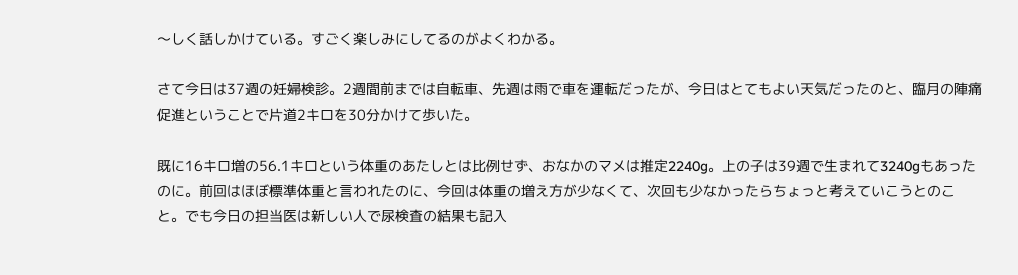〜しく話しかけている。すごく楽しみにしてるのがよくわかる。

さて今日は37週の妊婦検診。2週間前までは自転車、先週は雨で車を運転だったが、今日はとてもよい天気だったのと、臨月の陣痛促進ということで片道2キロを30分かけて歩いた。

既に16キロ増の56.1キロという体重のあたしとは比例せず、おなかのマメは推定2240g。上の子は39週で生まれて3240gもあったのに。前回はほぼ標準体重と言われたのに、今回は体重の増え方が少なくて、次回も少なかったらちょっと考えていこうとのこと。でも今日の担当医は新しい人で尿検査の結果も記入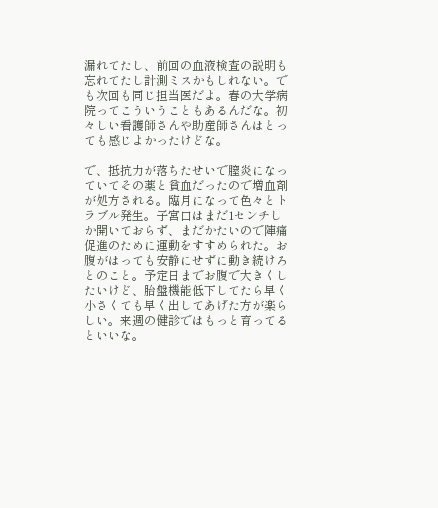漏れてたし、前回の血液検査の説明も忘れてたし計測ミスかもしれない。でも次回も同じ担当医だよ。春の大学病院ってこういうこともあるんだな。初々しい看護師さんや助産師さんはとっても感じよかったけどな。

で、抵抗力が落ちたせいで膣炎になっていてその薬と貧血だったので増血剤が処方される。臨月になって色々とトラブル発生。子宮口はまだ1センチしか開いておらず、まだかたいので陣痛促進のために運動をすすめられた。お腹がはっても安静にせずに動き続けろとのこと。予定日までお腹で大きくしたいけど、胎盤機能低下してたら早く小さくても早く出してあげた方が楽らしい。来週の健診ではもっと育ってるといいな。